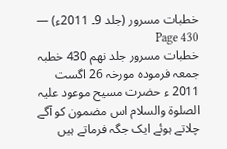خطبات مسرور (جلد 9۔ 2011ء) — Page 430
خطبات مسرور جلد نهم 430 خطبہ جمعہ فرمودہ مورخہ 26 اگست 2011 ء حضرت مسیح موعود علیہ الصلوۃ والسلام اس مضمون کو آگے چلاتے ہوئے ایک جگہ فرماتے ہیں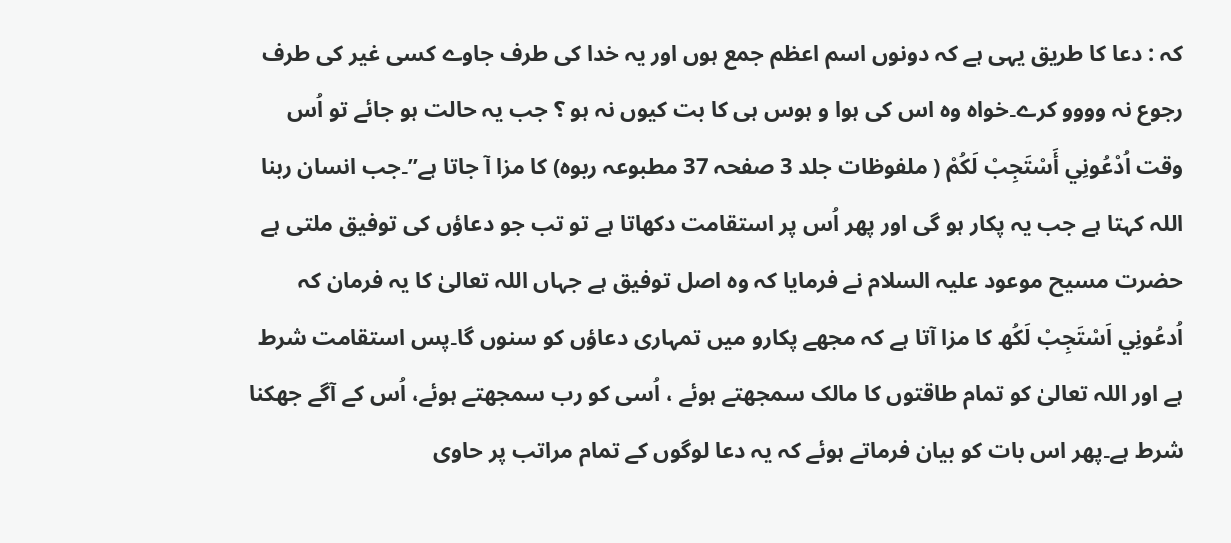کہ : دعا کا طریق یہی ہے کہ دونوں اسم اعظم جمع ہوں اور یہ خدا کی طرف جاوے کسی غیر کی طرف رجوع نہ وووو کرے۔خواہ وہ اس کی ہوا و ہوس ہی کا بت کیوں نہ ہو ؟ جب یہ حالت ہو جائے تو اُس وقت اُدْعُونِي أَسْتَجِبْ لَكُمْ ( ملفوظات جلد 3 صفحہ 37 مطبوعہ ربوہ) کا مزا آ جاتا ہے”۔جب انسان ربنا اللہ کہتا ہے جب یہ پکار ہو گی اور پھر اُس پر استقامت دکھاتا ہے تو تب جو دعاؤں کی توفیق ملتی ہے حضرت مسیح موعود علیہ السلام نے فرمایا کہ وہ اصل توفیق ہے جہاں اللہ تعالیٰ کا یہ فرمان کہ اُدعُونِي اَسْتَجِبْ لَكُھ کا مزا آتا ہے کہ مجھے پکارو میں تمہاری دعاؤں کو سنوں گا۔پس استقامت شرط ہے اور اللہ تعالیٰ کو تمام طاقتوں کا مالک سمجھتے ہوئے ، اُسی کو رب سمجھتے ہوئے، اُس کے آگے جھکنا شرط ہے۔پھر اس بات کو بیان فرماتے ہوئے کہ یہ دعا لوگوں کے تمام مراتب پر حاوی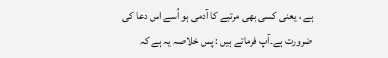ہے ، یعنی کسی بھی مرتبے کا آدمی ہو اُسے اس دعا کی ضرورت ہے۔آپ فرماتے ہیں : پس خلاصہ یہ ہے کہ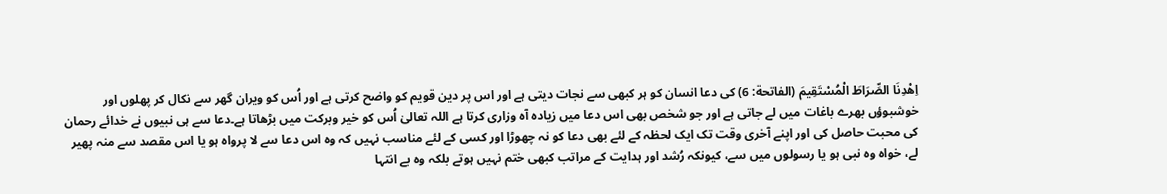اِهْدِنَا الصِّرَاطَ الْمُسْتَقِيمَ (الفاتحة: 6) کی دعا انسان کو ہر کبھی سے نجات دیتی ہے اور اس پر دین قویم کو واضح کرتی ہے اور اُس کو ویران گھر سے نکال کر پھلوں اور خوشبوؤں بھرے باغات میں لے جاتی ہے اور جو شخص بھی اس دعا میں زیادہ آہ وزاری کرتا ہے اللہ تعالیٰ اُس کو خیر وبرکت میں بڑھاتا ہے۔دعا سے ہی نبیوں نے خدائے رحمان کی محبت حاصل کی اور اپنے آخری وقت تک ایک لحظہ کے لئے بھی دعا کو نہ چھوڑا اور کسی کے لئے مناسب نہیں کہ وہ اس دعا سے لا پرواہ ہو یا اس مقصد سے منہ پھیر لے، خواہ وہ نبی ہو یا رسولوں میں سے، کیونکہ رُشد اور ہدایت کے مراتب کبھی ختم نہیں ہوتے بلکہ وہ بے انتہا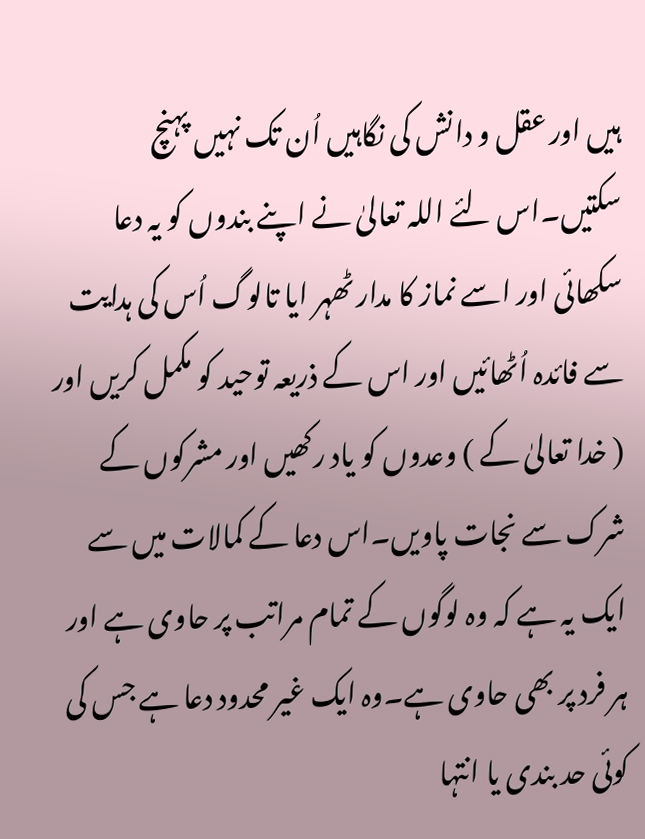ہیں اور عقل و دانش کی نگاہیں اُن تک نہیں پہنچ سکتیں۔اس لئے اللہ تعالیٰ نے اپنے بندوں کو یہ دعا سکھائی اور اسے نماز کا مدار ٹھہر ایا تالوگ اُس کی ہدایت سے فائدہ اُٹھائیں اور اس کے ذریعہ توحید کو مکمل کریں اور ( خدا تعالیٰ کے ) وعدوں کو یاد رکھیں اور مشرکوں کے شرک سے نجات پاویں۔اس دعا کے کمالات میں سے ایک یہ ہے کہ وہ لوگوں کے تمام مراتب پر حاوی ہے اور ہر فرد پر بھی حاوی ہے۔وہ ایک غیر محدود دعا ہے جس کی کوئی حد بندی یا انتہا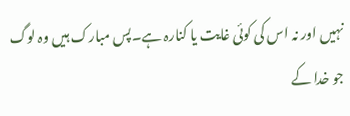نہیں اور نہ اس کی کوئی غایت یا کنارہ ہے۔پس مبارک ہیں وہ لوگ جو خدا کے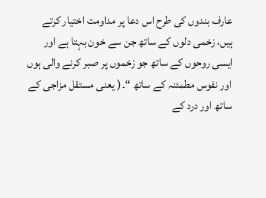عارف بندوں کی طرح اس دعا پر مداومت اختیار کرتے ہیں، زخمی دلوں کے ساتھ جن سے خون بہتا ہے اور ایسی روحوں کے ساتھ جو زخموں پر صبر کرنے والی ہوں اور نفوس مطمئنہ کے ساتھ “۔( یعنی مستقل مزاجی کے ساتھ اور درد کے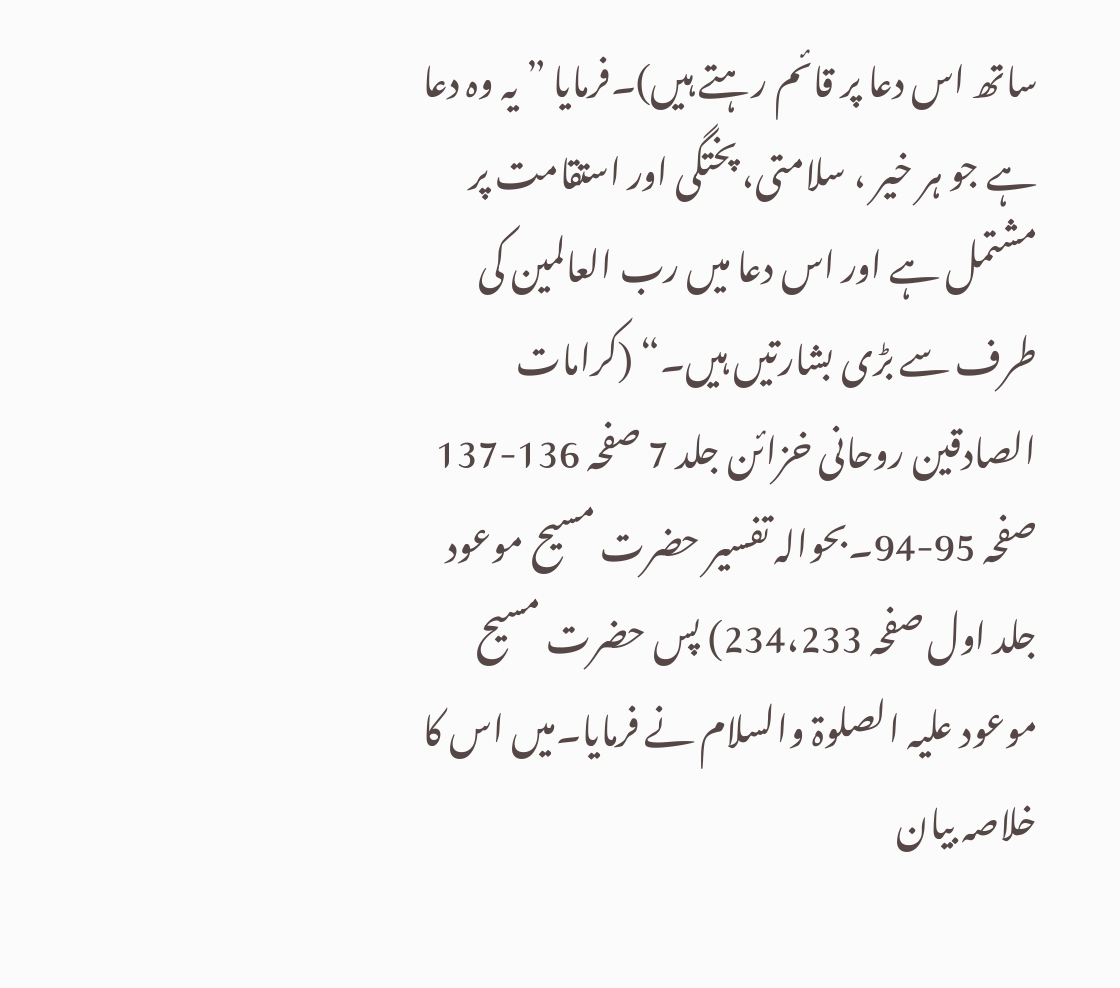ساتھ اس دعا پر قائم رہتے ہیں)۔فرمایا ” یہ وہ دعا ہے جو ہر خیر ، سلامتی، پختگی اور استقامت پر مشتمل ہے اور اس دعا میں رب العالمین کی طرف سے بڑی بشارتیں ہیں۔“ (کرامات الصادقین روحانی خزائن جلد 7 صفحہ 136-137 صفحہ 95-94۔بحوالہ تفسیر حضرت مسیح موعود جلد اول صفحہ 234،233) پس حضرت مسیح موعود علیہ الصلوۃ والسلام نے فرمایا۔میں اس کا خلاصہ بیان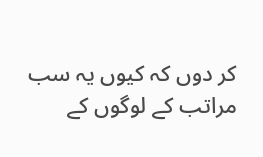کر دوں کہ کیوں یہ سب مراتب کے لوگوں کے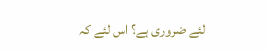لئے ضروری ہے؟ اس لئے کہ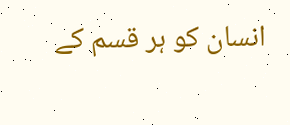انسان کو ہر قسم کے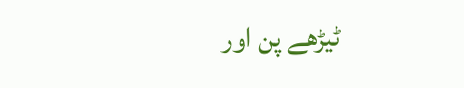ٹیڑھے پن اور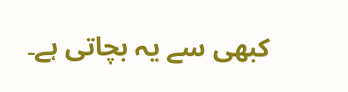کبھی سے یہ بچاتی ہے۔